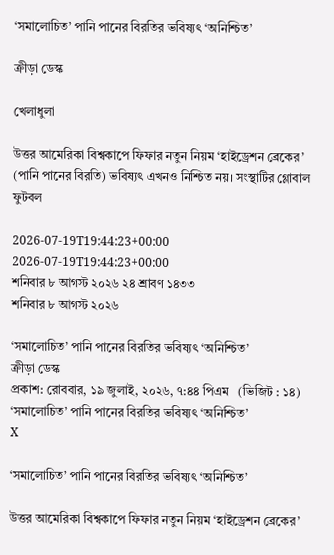‘সমালোচিত’ পানি পানের বিরতির ভবিষ্যৎ ‘অনিশ্চিত’

ক্রীড়া ডেস্ক

খেলাধুলা

উত্তর আমেরিকা বিশ্বকাপে ফিফার নতুন নিয়ম ‘হাইড্রেশন ব্রেকের’ (পানি পানের বিরতি) ভবিষ্যৎ এখনও নিশ্চিত নয়। সংস্থাটির গ্লোবাল ফুটবল

2026-07-19T19:44:23+00:00
2026-07-19T19:44:23+00:00
শনিবার ৮ আগস্ট ২০২৬ ২৪ শ্রাবণ ১৪৩৩
শনিবার ৮ আগস্ট ২০২৬

‘সমালোচিত’ পানি পানের বিরতির ভবিষ্যৎ ‘অনিশ্চিত’
ক্রীড়া ডেস্ক
প্রকাশ: রোববার, ১৯ জুলাই, ২০২৬, ৭:৪৪ পিএম   (ভিজিট : ১৪)
‘সমালোচিত’ পানি পানের বিরতির ভবিষ্যৎ ‘অনিশ্চিত’
X

‘সমালোচিত’ পানি পানের বিরতির ভবিষ্যৎ ‘অনিশ্চিত’

উত্তর আমেরিকা বিশ্বকাপে ফিফার নতুন নিয়ম ‘হাইড্রেশন ব্রেকের’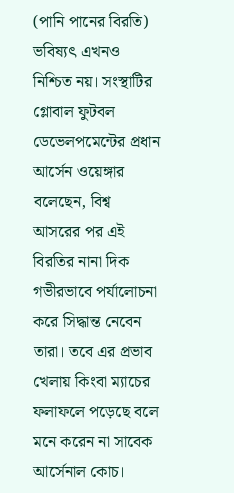(পানি পানের বিরতি) ভবিষ্যৎ এখনও নিশ্চিত নয়। সংস্থাটির গ্লোবাল ফুটবল ডেভেলপমেন্টের প্রধান আর্সেন ওয়েঙ্গার বলেছেন, বিশ্ব আসরের পর এই বিরতির নানা দিক গভীরভাবে পর্যালোচনা করে সিদ্ধান্ত নেবেন তারা। তবে এর প্রভাব খেলায় কিংবা ম্যাচের ফলাফলে পড়েছে বলে মনে করেন না সাবেক আর্সেনাল কোচ।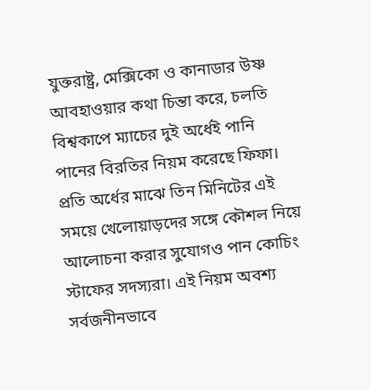যুক্তরাষ্ট্র, মেক্সিকো ও কানাডার উষ্ণ আবহাওয়ার কথা চিন্তা করে, চলতি বিশ্বকাপে ম্যাচের দুই অর্ধেই পানি পানের বিরতির নিয়ম করেছে ফিফা। প্রতি অর্ধের মাঝে তিন মিনিটের এই সময়ে খেলোয়াড়দের সঙ্গে কৌশল নিয়ে আলোচনা করার সুযোগও পান কোচিং স্টাফের সদস্যরা। এই নিয়ম অবশ্য সর্বজনীনভাবে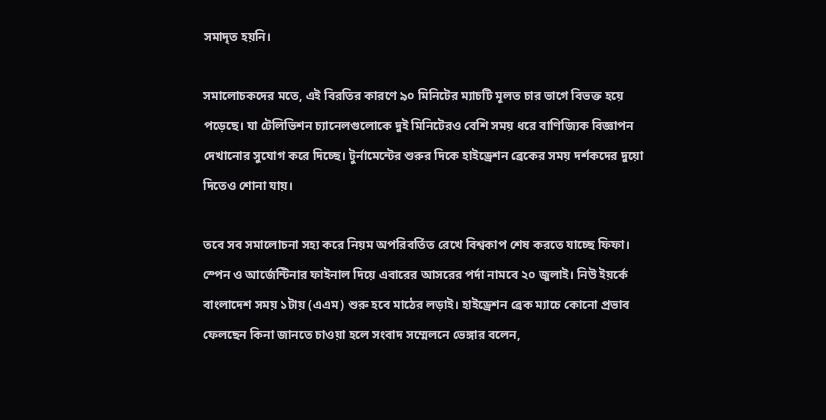সমাদৃত হয়নি।

সমালোচকদের মতে, এই বিরতির কারণে ৯০ মিনিটের ম্যাচটি মূলত চার ভাগে বিভক্ত হয়ে পড়েছে। যা টেলিভিশন চ্যানেলগুলোকে দুই মিনিটেরও বেশি সময় ধরে বাণিজ্যিক বিজ্ঞাপন দেখানোর সুযোগ করে দিচ্ছে। টুর্নামেন্টের শুরুর দিকে হাইড্রেশন ব্রেকের সময় দর্শকদের দুয়ো দিতেও শোনা যায়।

তবে সব সমালোচনা সহ্য করে নিয়ম অপরিবর্তিত রেখে বিশ্বকাপ শেষ করতে যাচ্ছে ফিফা। স্পেন ও আর্জেন্টিনার ফাইনাল দিয়ে এবারের আসরের পর্দা নামবে ২০ জুলাই। নিউ ইয়র্কে বাংলাদেশ সময় ১টায় (এএম) শুরু হবে মাঠের লড়াই। হাইড্রেশন ব্রেক ম্যাচে কোনো প্রভাব ফেলছেন কিনা জানতে চাওয়া হলে সংবাদ সম্মেলনে ভেঙ্গার বলেন,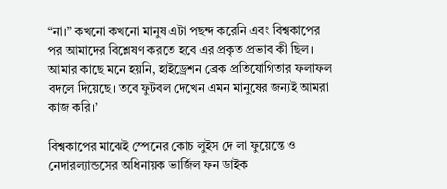“না।” কখনো কখনো মানুষ এটা পছন্দ করেনি এবং বিশ্বকাপের পর আমাদের বিশ্লেষণ করতে হবে এর প্রকৃত প্রভাব কী ছিল। আমার কাছে মনে হয়নি, হাইড্রেশন ব্রেক প্রতিযোগিতার ফলাফল বদলে দিয়েছে। তবে ফুটবল দেখেন এমন মানুষের জন্যই আমরা কাজ করি।’

বিশ্বকাপের মাঝেই স্পেনের কোচ লুইস দে লা ফুয়েন্তে ও নেদারল্যান্ডসের অধিনায়ক ভার্জিল ফন ডাইক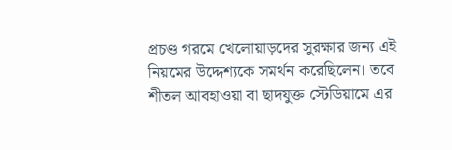প্রচণ্ড গরমে খেলোয়াড়দের সুরক্ষার জন্য এই নিয়মের উদ্দেশ্যকে সমর্থন করেছিলেন। তবে শীতল আবহাওয়া বা ছাদযুক্ত স্টেডিয়ামে এর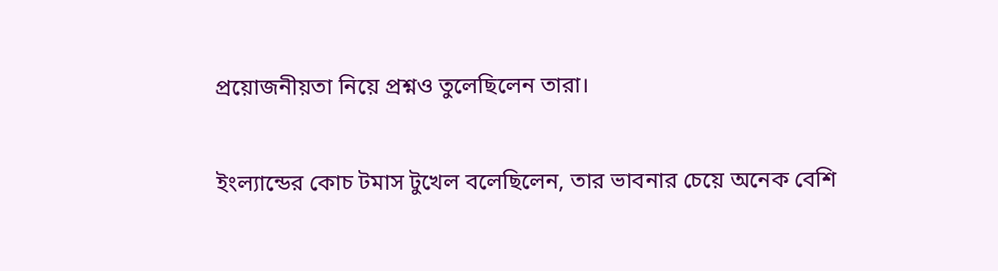প্রয়োজনীয়তা নিয়ে প্রশ্নও তুলেছিলেন তারা।

ইংল্যান্ডের কোচ টমাস টুখেল বলেছিলেন, তার ভাবনার চেয়ে অনেক বেশি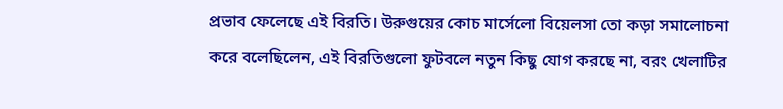প্রভাব ফেলেছে এই বিরতি। উরুগুয়ের কোচ মার্সেলো বিয়েলসা তো কড়া সমালোচনা করে বলেছিলেন, এই বিরতিগুলো ফুটবলে নতুন কিছু যোগ করছে না, বরং খেলাটির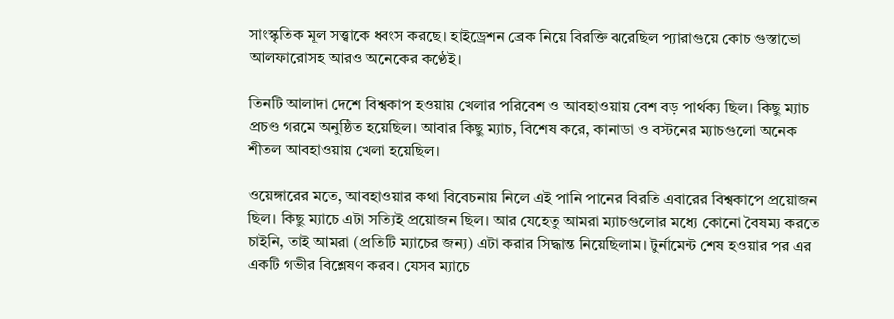সাংস্কৃতিক মূল সত্ত্বাকে ধ্বংস করছে। হাইড্রেশন ব্রেক নিয়ে বিরক্তি ঝরেছিল প্যারাগুয়ে কোচ গুস্তাভো আলফারোসহ আরও অনেকের কণ্ঠেই।

তিনটি আলাদা দেশে বিশ্বকাপ হওয়ায় খেলার পরিবেশ ও আবহাওয়ায় বেশ বড় পার্থক্য ছিল। কিছু ম্যাচ প্রচণ্ড গরমে অনুষ্ঠিত হয়েছিল। আবার কিছু ম্যাচ, বিশেষ করে, কানাডা ও বস্টনের ম্যাচগুলো অনেক শীতল আবহাওয়ায় খেলা হয়েছিল।

ওয়েঙ্গারের মতে, আবহাওয়ার কথা বিবেচনায় নিলে এই পানি পানের বিরতি এবারের বিশ্বকাপে প্রয়োজন ছিল। কিছু ম্যাচে এটা সত্যিই প্রয়োজন ছিল। আর যেহেতু আমরা ম্যাচগুলোর মধ্যে কোনো বৈষম্য করতে চাইনি, তাই আমরা (প্রতিটি ম্যাচের জন্য) এটা করার সিদ্ধান্ত নিয়েছিলাম। টুর্নামেন্ট শেষ হওয়ার পর এর একটি গভীর বিশ্লেষণ করব। যেসব ম্যাচে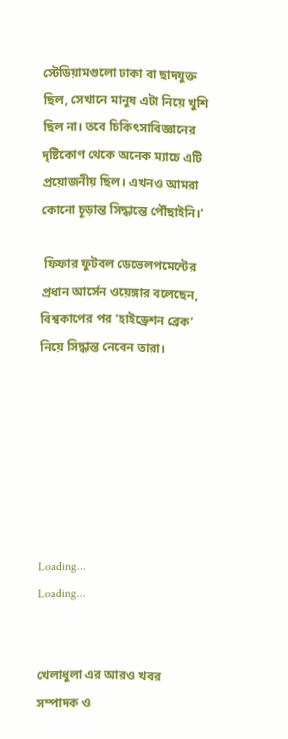স্টেডিয়ামগুলো ঢাকা বা ছাদযুক্ত ছিল, সেখানে মানুষ এটা নিয়ে খুশি ছিল না। তবে চিকিৎসাবিজ্ঞানের দৃষ্টিকোণ থেকে অনেক ম্যাচে এটি প্রয়োজনীয় ছিল। এখনও আমরা কোনো চূড়ান্ত সিদ্ধান্তে পৌঁছাইনি।’

 ফিফার ফুটবল ডেভেলপমেন্টের প্রধান আর্সেন ওয়েঙ্গার বলেছেন, বিশ্বকাপের পর ‘হাইড্রেশন ব্রেক’ নিয়ে সিদ্ধান্ত নেবেন তারা।







Loading...
Loading...


খেলাধুলা এর আরও খবর
সম্পাদক ও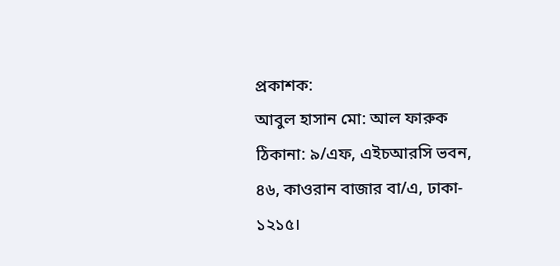প্রকাশক:
আবুল হাসান মো: আল ফারুক
ঠিকানা: ৯/এফ, এইচআরসি ভবন, ৪৬, কাওরান বাজার বা/এ, ঢাকা- ১২১৫।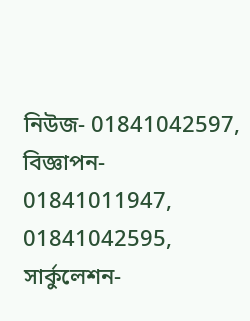নিউজ- 01841042597, বিজ্ঞাপন- 01841011947, 01841042595, সার্কুলেশন-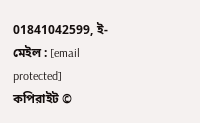01841042599, ই-মেইল : [email protected]
কপিরাইট ©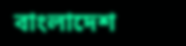বাংলাদেশ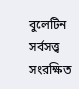বুলেটিন সর্বসত্ত্ব সংরক্ষিত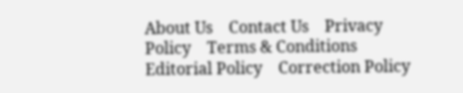About Us    Contact Us    Privacy Policy    Terms & Conditions    Editorial Policy    Correction Policy